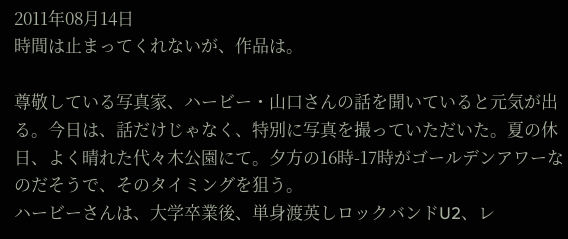2011年08月14日
時間は止まってくれないが、作品は。

尊敬している写真家、ハービー・山口さんの話を聞いていると元気が出る。今日は、話だけじゃなく、特別に写真を撮っていただいた。夏の休日、よく晴れた代々木公園にて。夕方の16時-17時がゴールデンアワーなのだそうで、そのタイミングを狙う。
ハービーさんは、大学卒業後、単身渡英しロックバンドU2、レ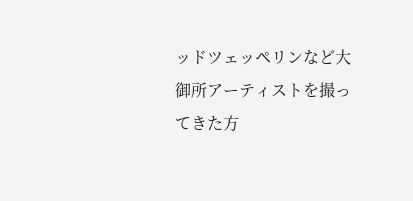ッドツェッペリンなど大御所アーティストを撮ってきた方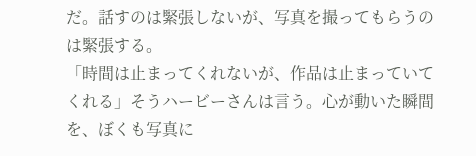だ。話すのは緊張しないが、写真を撮ってもらうのは緊張する。
「時間は止まってくれないが、作品は止まっていてくれる」そうハービーさんは言う。心が動いた瞬間を、ぼくも写真に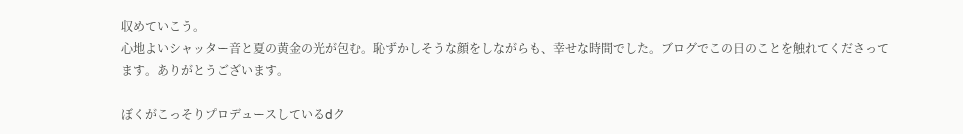収めていこう。
心地よいシャッター音と夏の黄金の光が包む。恥ずかしそうな顔をしながらも、幸せな時間でした。ブログでこの日のことを触れてくださってます。ありがとうございます。

ぼくがこっそりプロデュースしているdク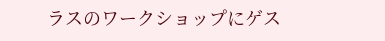ラスのワークショップにゲス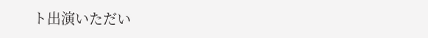ト出演いただい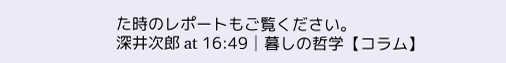た時のレポートもご覧ください。
深井次郎 at 16:49│暮しの哲学【コラム】